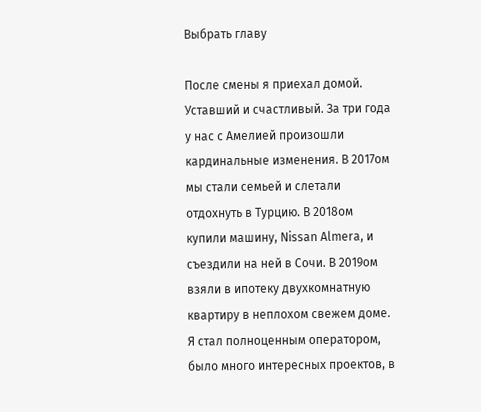Выбрать главу

После смены я приехал домой. Уставший и счастливый. За три года у нас с Амелией произошли кардинальные изменения. В 2017ом мы стали семьей и слетали отдохнуть в Турцию. В 2018ом купили машину, Nissan Almera, и съездили на ней в Сочи. В 2019ом взяли в ипотеку двухкомнатную квартиру в неплохом свежем доме. Я стал полноценным оператором, было много интересных проектов, в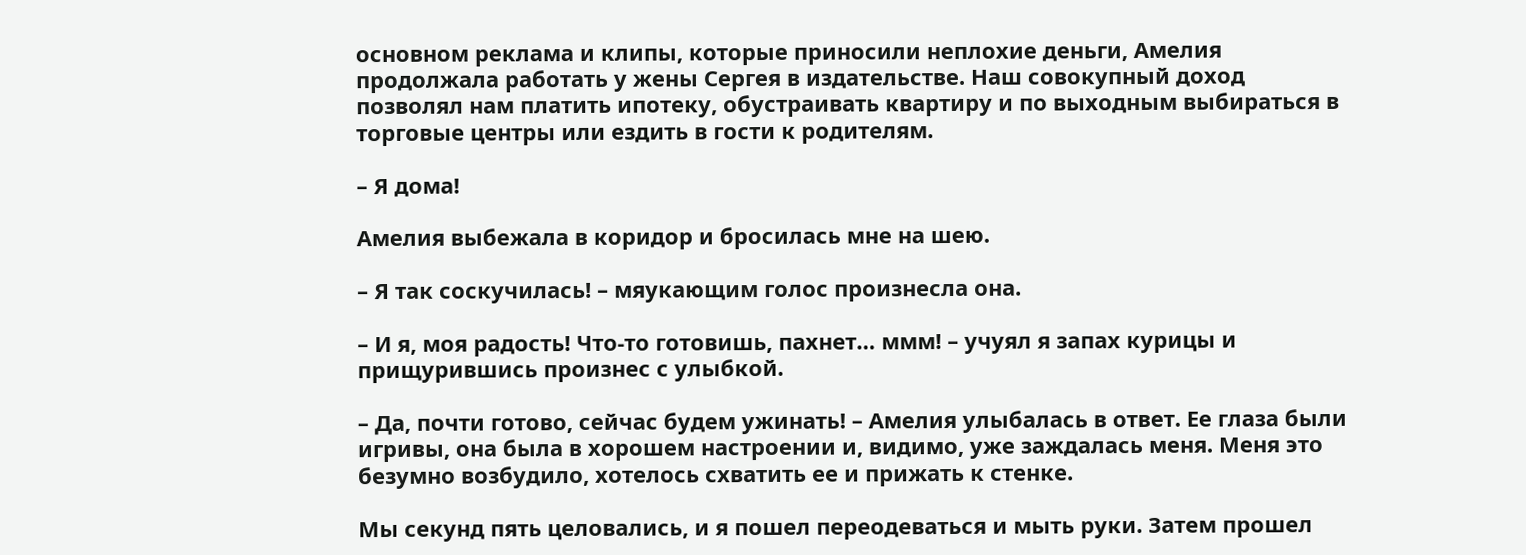основном реклама и клипы, которые приносили неплохие деньги, Амелия продолжала работать у жены Сергея в издательстве. Наш совокупный доход позволял нам платить ипотеку, обустраивать квартиру и по выходным выбираться в торговые центры или ездить в гости к родителям.

– Я дома!

Амелия выбежала в коридор и бросилась мне на шею.

– Я так соскучилась! – мяукающим голос произнесла она.

– И я, моя радость! Что-то готовишь, пахнет… ммм! – учуял я запах курицы и прищурившись произнес с улыбкой.

– Да, почти готово, сейчас будем ужинать! – Амелия улыбалась в ответ. Ее глаза были игривы, она была в хорошем настроении и, видимо, уже заждалась меня. Меня это безумно возбудило, хотелось схватить ее и прижать к стенке.

Мы секунд пять целовались, и я пошел переодеваться и мыть руки. Затем прошел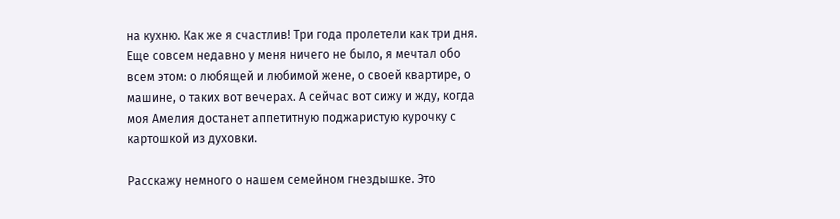на кухню. Как же я счастлив! Три года пролетели как три дня. Еще совсем недавно у меня ничего не было, я мечтал обо всем этом: о любящей и любимой жене, о своей квартире, о машине, о таких вот вечерах. А сейчас вот сижу и жду, когда моя Амелия достанет аппетитную поджаристую курочку с картошкой из духовки.

Расскажу немного о нашем семейном гнездышке. Это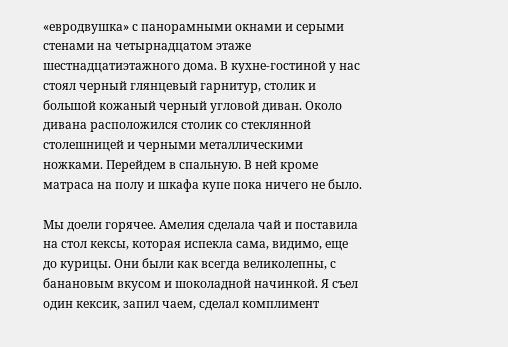«евродвушка» с панорамными окнами и серыми стенами на четырнадцатом этаже шестнадцатиэтажного дома. В кухне-гостиной у нас стоял черный глянцевый гарнитур, столик и большой кожаный черный угловой диван. Около дивана расположился столик со стеклянной столешницей и черными металлическими ножками. Перейдем в спальную. В ней кроме матраса на полу и шкафа купе пока ничего не было.

Мы доели горячее. Амелия сделала чай и поставила на стол кексы, которая испекла сама, видимо, еще до курицы. Они были как всегда великолепны, с банановым вкусом и шоколадной начинкой. Я съел один кексик, запил чаем, сделал комплимент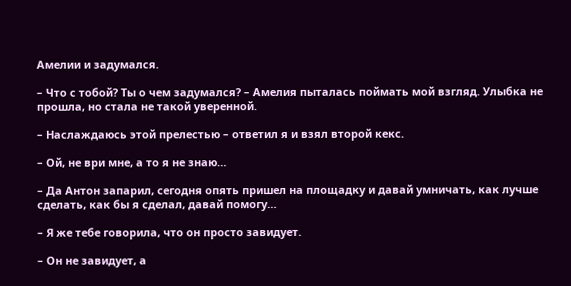Амелии и задумался.

– Что с тобой? Ты о чем задумался? – Амелия пыталась поймать мой взгляд. Улыбка не прошла, но стала не такой уверенной.

– Наслаждаюсь этой прелестью – ответил я и взял второй кекс.

– Ой, не ври мне, а то я не знаю…

– Да Антон запарил, сегодня опять пришел на площадку и давай умничать, как лучше сделать, как бы я сделал, давай помогу…

– Я же тебе говорила, что он просто завидует.

– Он не завидует, а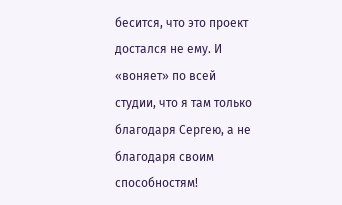бесится, что это проект достался не ему. И «воняет» по всей студии, что я там только благодаря Сергею, а не благодаря своим способностям!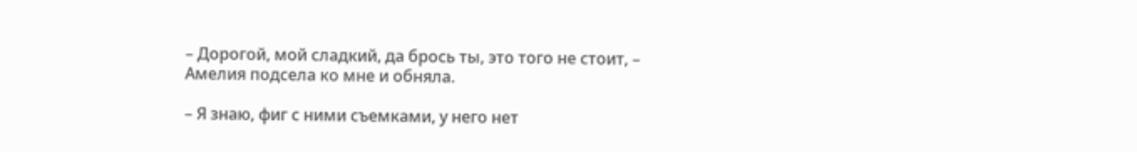– Дорогой, мой сладкий, да брось ты, это того не стоит, – Амелия подсела ко мне и обняла.

– Я знаю, фиг с ними съемками, у него нет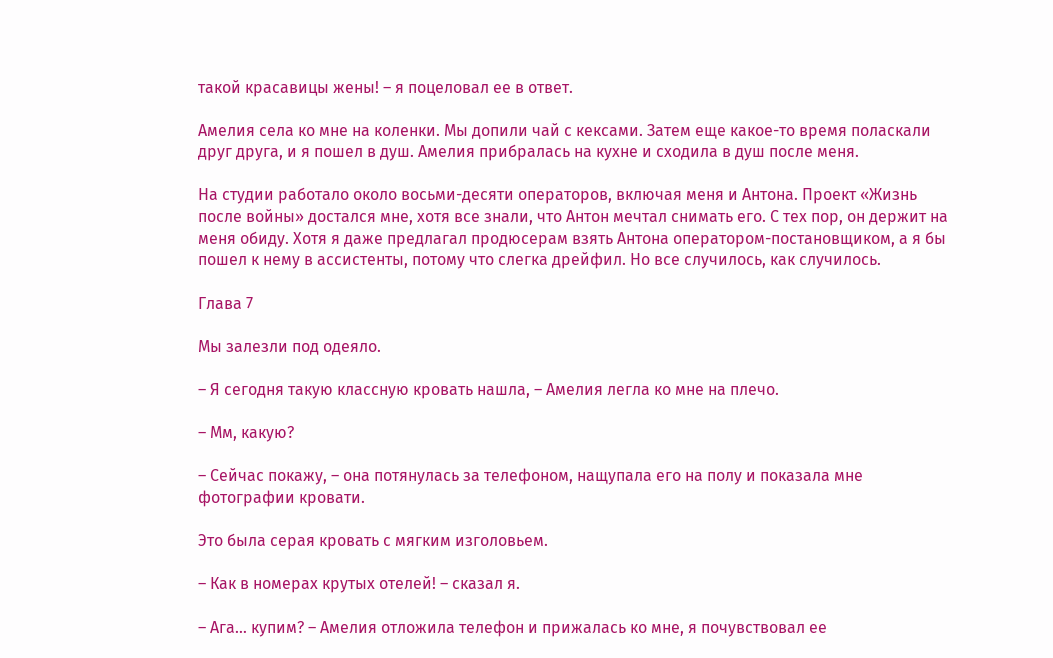такой красавицы жены! – я поцеловал ее в ответ.

Амелия села ко мне на коленки. Мы допили чай с кексами. Затем еще какое-то время поласкали друг друга, и я пошел в душ. Амелия прибралась на кухне и сходила в душ после меня.

На студии работало около восьми-десяти операторов, включая меня и Антона. Проект «Жизнь после войны» достался мне, хотя все знали, что Антон мечтал снимать его. С тех пор, он держит на меня обиду. Хотя я даже предлагал продюсерам взять Антона оператором-постановщиком, а я бы пошел к нему в ассистенты, потому что слегка дрейфил. Но все случилось, как случилось.

Глава 7

Мы залезли под одеяло.

– Я сегодня такую классную кровать нашла, – Амелия легла ко мне на плечо.

– Мм, какую?

– Сейчас покажу, – она потянулась за телефоном, нащупала его на полу и показала мне фотографии кровати.

Это была серая кровать с мягким изголовьем.

– Как в номерах крутых отелей! – сказал я.

– Ага… купим? – Амелия отложила телефон и прижалась ко мне, я почувствовал ее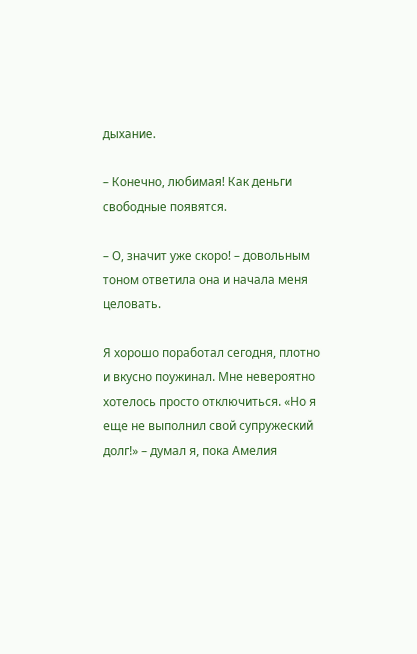дыхание.

– Конечно, любимая! Как деньги свободные появятся.

– О, значит уже скоро! – довольным тоном ответила она и начала меня целовать.

Я хорошо поработал сегодня, плотно и вкусно поужинал. Мне невероятно хотелось просто отключиться. «Но я еще не выполнил свой супружеский долг!» – думал я, пока Амелия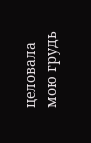целовала мою грудь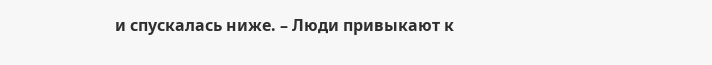и спускалась ниже. – Люди привыкают к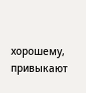хорошему, привыкают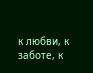к любви, к заботе, к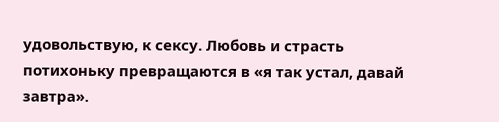удовольствую, к сексу. Любовь и страсть потихоньку превращаются в «я так устал, давай завтра».